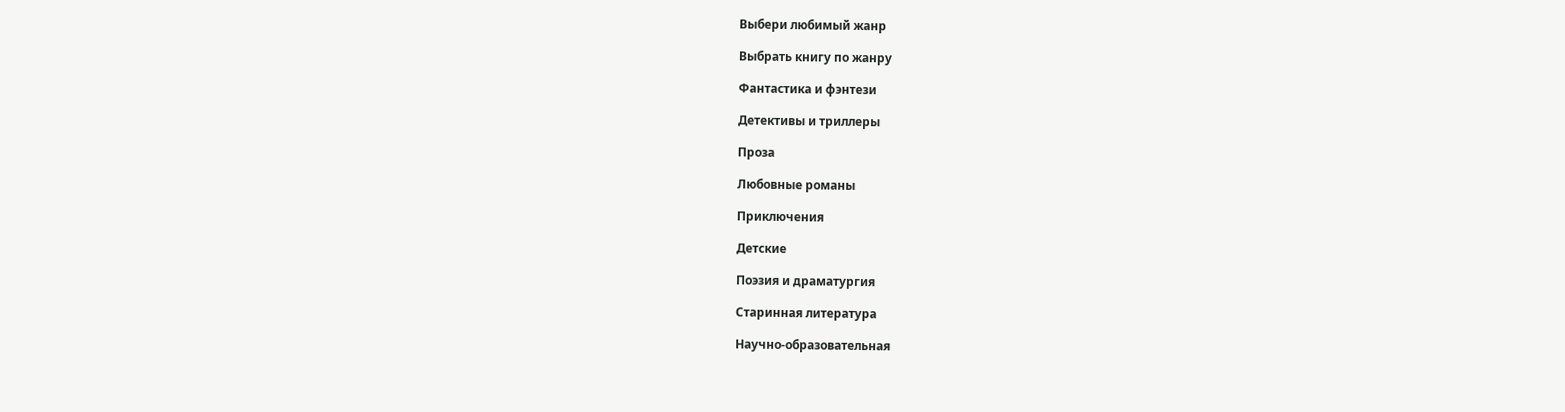Выбери любимый жанр

Выбрать книгу по жанру

Фантастика и фэнтези

Детективы и триллеры

Проза

Любовные романы

Приключения

Детские

Поэзия и драматургия

Старинная литература

Научно-образовательная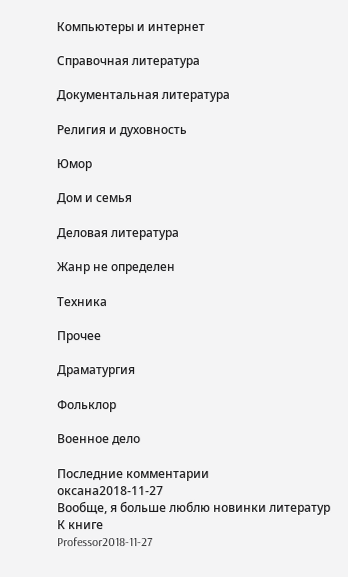Компьютеры и интернет

Справочная литература

Документальная литература

Религия и духовность

Юмор

Дом и семья

Деловая литература

Жанр не определен

Техника

Прочее

Драматургия

Фольклор

Военное дело

Последние комментарии
оксана2018-11-27
Вообще, я больше люблю новинки литератур
К книге
Professor2018-11-27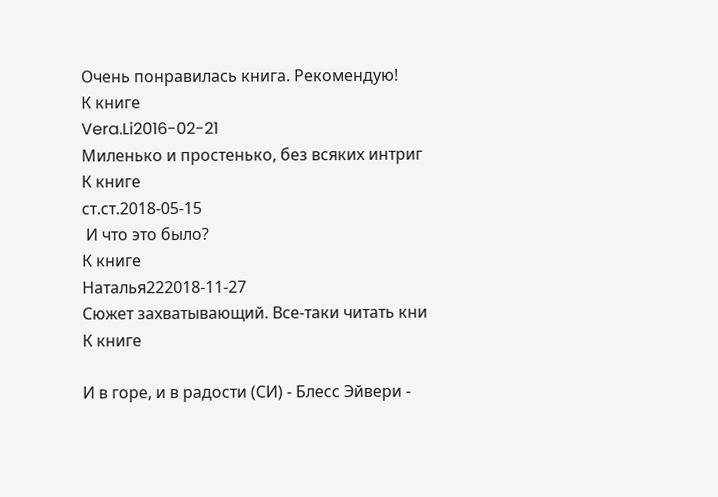Очень понравилась книга. Рекомендую!
К книге
Vera.Li2016-02-21
Миленько и простенько, без всяких интриг
К книге
ст.ст.2018-05-15
 И что это было?
К книге
Наталья222018-11-27
Сюжет захватывающий. Все-таки читать кни
К книге

И в горе, и в радости (СИ) - Блесс Эйвери -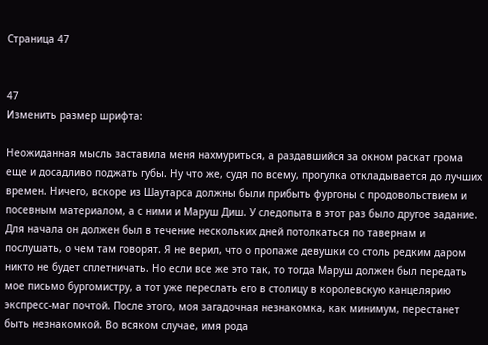Страница 47


47
Изменить размер шрифта:

Неожиданная мысль заставила меня нахмуриться, а раздавшийся за окном раскат грома еще и досадливо поджать губы. Ну что же, судя по всему, прогулка откладывается до лучших времен. Ничего, вскоре из Шаутарса должны были прибыть фургоны с продовольствием и посевным материалом, а с ними и Маруш Диш. У следопыта в этот раз было другое задание. Для начала он должен был в течение нескольких дней потолкаться по тавернам и послушать, о чем там говорят. Я не верил, что о пропаже девушки со столь редким даром никто не будет сплетничать. Но если все же это так, то тогда Маруш должен был передать мое письмо бургомистру, а тот уже переслать его в столицу в королевскую канцелярию экспресс-маг почтой. После этого, моя загадочная незнакомка, как минимум, перестанет быть незнакомкой. Во всяком случае, имя рода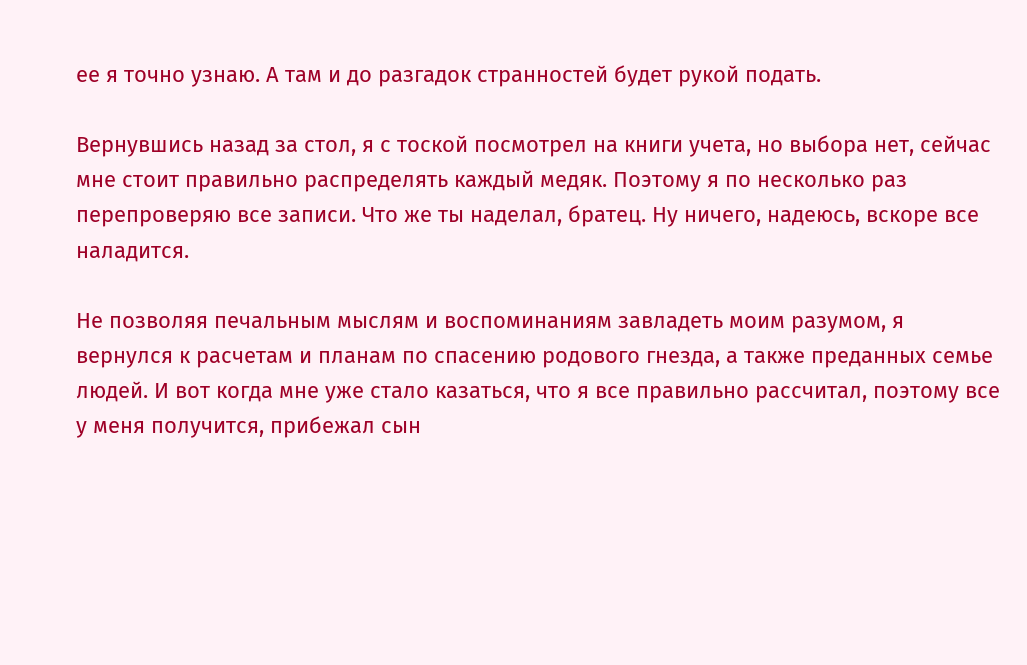ее я точно узнаю. А там и до разгадок странностей будет рукой подать.

Вернувшись назад за стол, я с тоской посмотрел на книги учета, но выбора нет, сейчас мне стоит правильно распределять каждый медяк. Поэтому я по несколько раз перепроверяю все записи. Что же ты наделал, братец. Ну ничего, надеюсь, вскоре все наладится.

Не позволяя печальным мыслям и воспоминаниям завладеть моим разумом, я вернулся к расчетам и планам по спасению родового гнезда, а также преданных семье людей. И вот когда мне уже стало казаться, что я все правильно рассчитал, поэтому все у меня получится, прибежал сын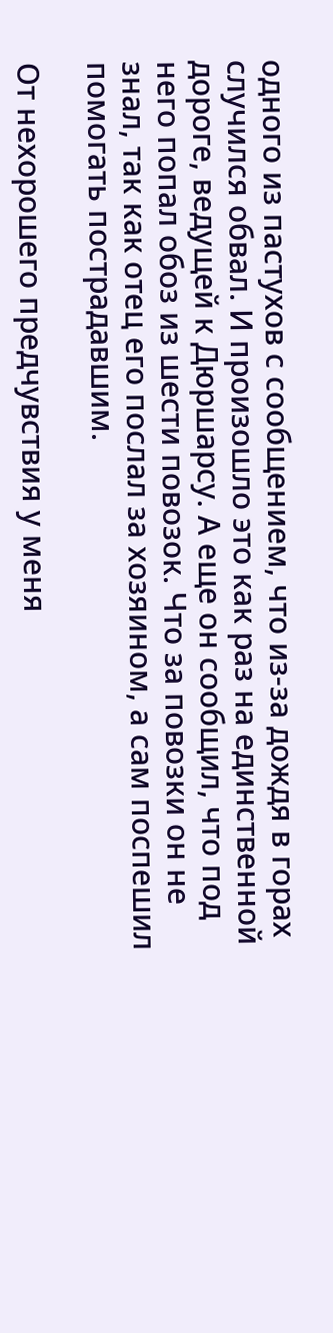одного из пастухов с сообщением, что из-за дождя в горах случился обвал. И произошло это как раз на единственной дороге, ведущей к Дюршарсу. А еще он сообщил, что под него попал обоз из шести повозок. Что за повозки он не знал, так как отец его послал за хозяином, а сам поспешил помогать пострадавшим.

От нехорошего предчувствия у меня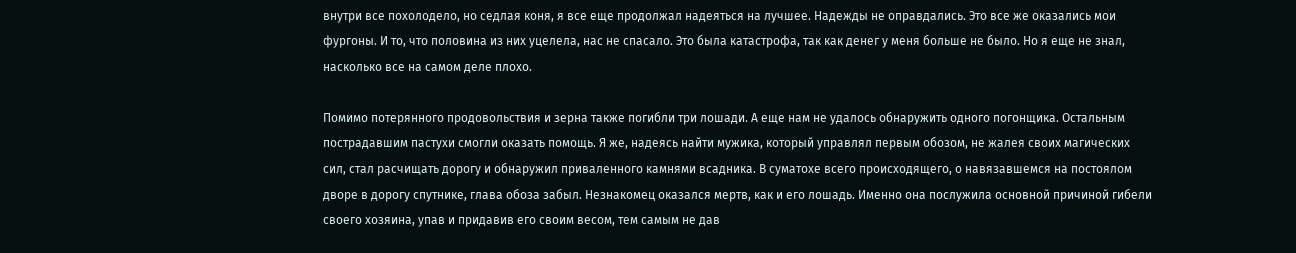внутри все похолодело, но седлая коня, я все еще продолжал надеяться на лучшее. Надежды не оправдались. Это все же оказались мои фургоны. И то, что половина из них уцелела, нас не спасало. Это была катастрофа, так как денег у меня больше не было. Но я еще не знал, насколько все на самом деле плохо.

Помимо потерянного продовольствия и зерна также погибли три лошади. А еще нам не удалось обнаружить одного погонщика. Остальным пострадавшим пастухи смогли оказать помощь. Я же, надеясь найти мужика, который управлял первым обозом, не жалея своих магических сил, стал расчищать дорогу и обнаружил приваленного камнями всадника. В суматохе всего происходящего, о навязавшемся на постоялом дворе в дорогу спутнике, глава обоза забыл. Незнакомец оказался мертв, как и его лошадь. Именно она послужила основной причиной гибели своего хозяина, упав и придавив его своим весом, тем самым не дав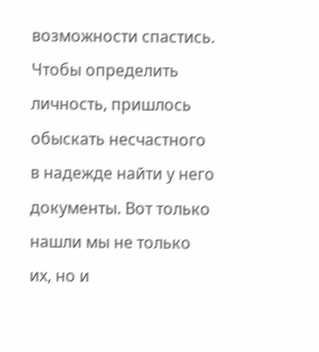возможности спастись. Чтобы определить личность, пришлось обыскать несчастного в надежде найти у него документы. Вот только нашли мы не только их, но и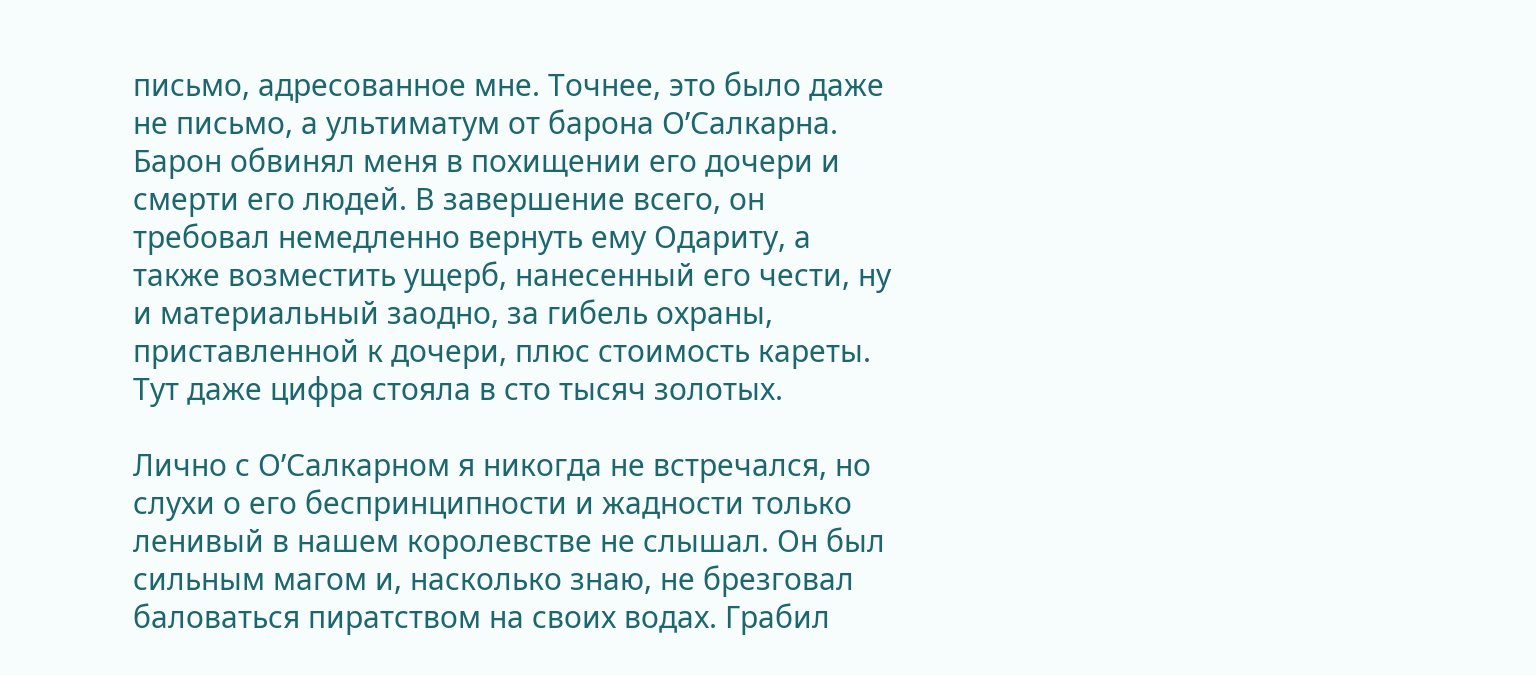письмо, адресованное мне. Точнее, это было даже не письмо, а ультиматум от барона О’Салкарна. Барон обвинял меня в похищении его дочери и смерти его людей. В завершение всего, он требовал немедленно вернуть ему Одариту, а также возместить ущерб, нанесенный его чести, ну и материальный заодно, за гибель охраны, приставленной к дочери, плюс стоимость кареты. Тут даже цифра стояла в сто тысяч золотых.

Лично с О’Салкарном я никогда не встречался, но слухи о его беспринципности и жадности только ленивый в нашем королевстве не слышал. Он был сильным магом и, насколько знаю, не брезговал баловаться пиратством на своих водах. Грабил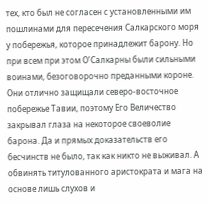тех, кто был не согласен с установленными им пошлинами для пересечения Салкарского моря у побережья, которое принадлежит барону. Но при всем при этом О’Салкарны были сильными воинами, безоговорочно преданными короне. Они отлично защищали северо-восточное побережье Тавии, поэтому Его Величество закрывал глаза на некоторое своеволие барона. Да и прямых доказательств его бесчинств не было, так как никто не выживал. А обвинять титулованного аристократа и мага на основе лишь слухов и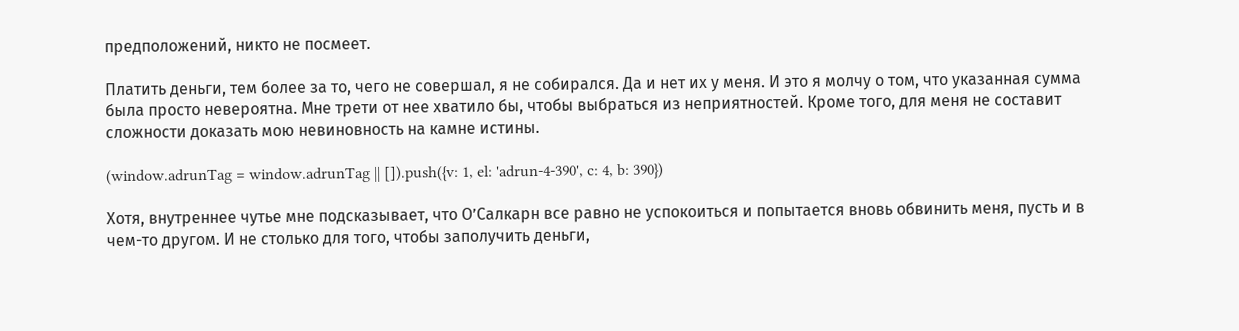предположений, никто не посмеет.

Платить деньги, тем более за то, чего не совершал, я не собирался. Да и нет их у меня. И это я молчу о том, что указанная сумма была просто невероятна. Мне трети от нее хватило бы, чтобы выбраться из неприятностей. Кроме того, для меня не составит сложности доказать мою невиновность на камне истины.

(window.adrunTag = window.adrunTag || []).push({v: 1, el: 'adrun-4-390', c: 4, b: 390})

Хотя, внутреннее чутье мне подсказывает, что О’Салкарн все равно не успокоиться и попытается вновь обвинить меня, пусть и в чем-то другом. И не столько для того, чтобы заполучить деньги,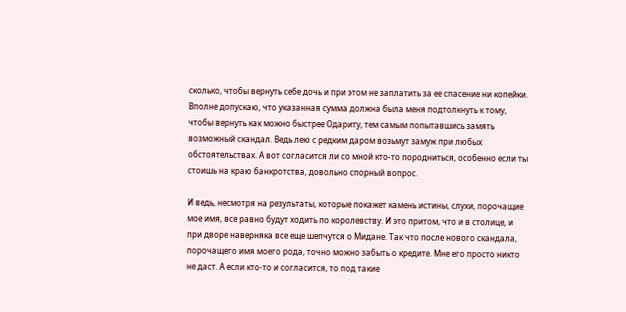сколько, чтобы вернуть себе дочь и при этом не заплатить за ее спасение ни копейки. Вполне допускаю, что указанная сумма должна была меня подтолкнуть к тому, чтобы вернуть как можно быстрее Одариту, тем самым попытавшись замять возможный скандал. Ведь лею с редким даром возьмут замуж при любых обстоятельствах. А вот согласится ли со мной кто-то породниться, особенно если ты стоишь на краю банкротства, довольно спорный вопрос.

И ведь, несмотря на результаты, которые покажет камень истины, слухи, порочащие мое имя, все равно будут ходить по королевству. И это притом, что и в столице, и при дворе наверняка все еще шепчутся о Мидане. Так что после нового скандала, порочащего имя моего рода, точно можно забыть о кредите. Мне его просто никто не даст. А если кто-то и согласится, то под такие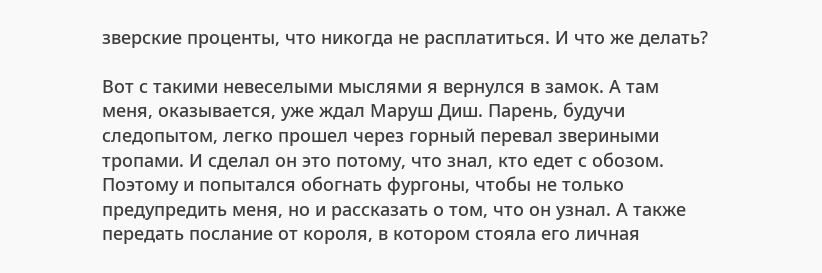зверские проценты, что никогда не расплатиться. И что же делать?

Вот с такими невеселыми мыслями я вернулся в замок. А там меня, оказывается, уже ждал Маруш Диш. Парень, будучи следопытом, легко прошел через горный перевал звериными тропами. И сделал он это потому, что знал, кто едет с обозом. Поэтому и попытался обогнать фургоны, чтобы не только предупредить меня, но и рассказать о том, что он узнал. А также передать послание от короля, в котором стояла его личная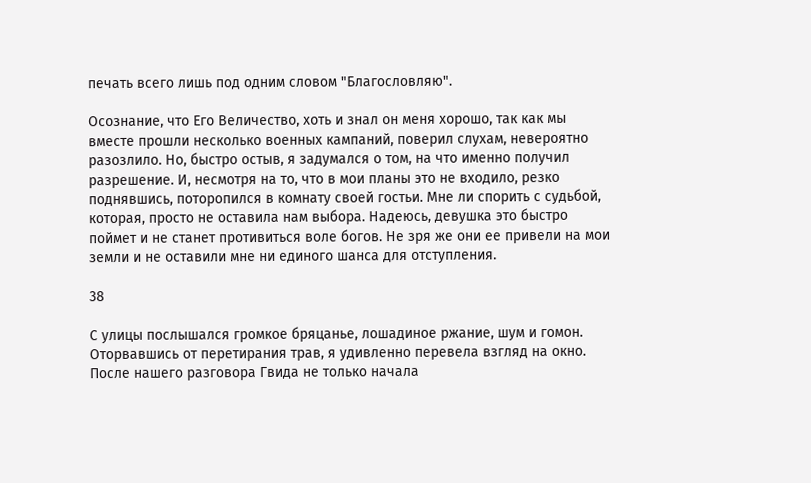печать всего лишь под одним словом "Благословляю".

Осознание, что Его Величество, хоть и знал он меня хорошо, так как мы вместе прошли несколько военных кампаний, поверил слухам, невероятно разозлило. Но, быстро остыв, я задумался о том, на что именно получил разрешение. И, несмотря на то, что в мои планы это не входило, резко поднявшись, поторопился в комнату своей гостьи. Мне ли спорить с судьбой, которая, просто не оставила нам выбора. Надеюсь, девушка это быстро поймет и не станет противиться воле богов. Не зря же они ее привели на мои земли и не оставили мне ни единого шанса для отступления.

38

С улицы послышался громкое бряцанье, лошадиное ржание, шум и гомон. Оторвавшись от перетирания трав, я удивленно перевела взгляд на окно. После нашего разговора Гвида не только начала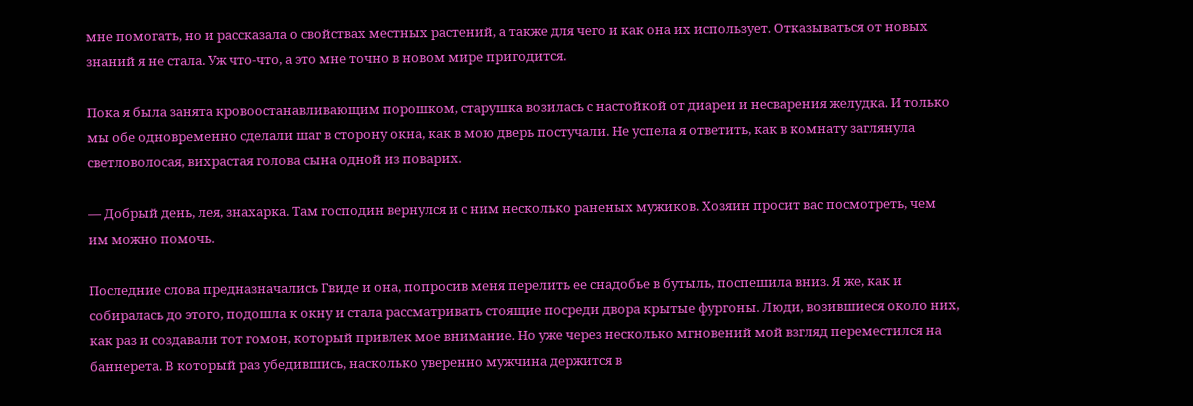мне помогать, но и рассказала о свойствах местных растений, а также для чего и как она их использует. Отказываться от новых знаний я не стала. Уж что-что, а это мне точно в новом мире пригодится.

Пока я была занята кровоостанавливающим порошком, старушка возилась с настойкой от диареи и несварения желудка. И только мы обе одновременно сделали шаг в сторону окна, как в мою дверь постучали. Не успела я ответить, как в комнату заглянула светловолосая, вихрастая голова сына одной из поварих.

— Добрый день, лея, знахарка. Там господин вернулся и с ним несколько раненых мужиков. Хозяин просит вас посмотреть, чем им можно помочь.

Последние слова предназначались Гвиде и она, попросив меня перелить ее снадобье в бутыль, поспешила вниз. Я же, как и собиралась до этого, подошла к окну и стала рассматривать стоящие посреди двора крытые фургоны. Люди, возившиеся около них, как раз и создавали тот гомон, который привлек мое внимание. Но уже через несколько мгновений мой взгляд переместился на баннерета. В который раз убедившись, насколько уверенно мужчина держится в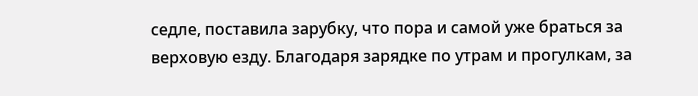седле, поставила зарубку, что пора и самой уже браться за верховую езду. Благодаря зарядке по утрам и прогулкам, за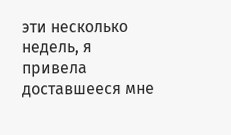эти несколько недель, я привела доставшееся мне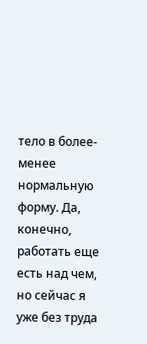тело в более-менее нормальную форму. Да, конечно, работать еще есть над чем, но сейчас я уже без труда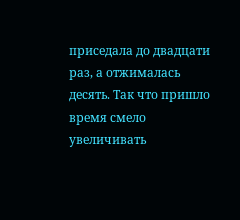приседала до двадцати раз, а отжималась десять. Так что пришло время смело увеличивать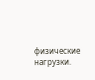физические нагрузки.